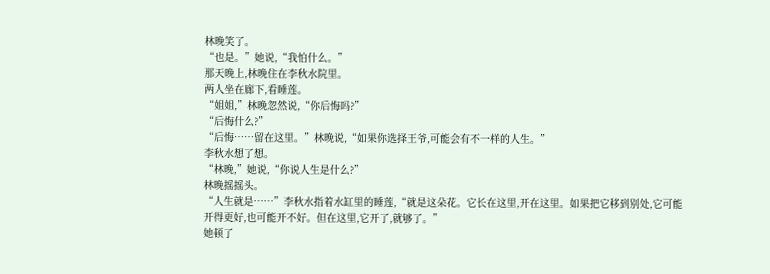林晚笑了。
“也是。”她说,“我怕什么。”
那天晚上,林晚住在李秋水院里。
两人坐在廊下,看睡莲。
“姐姐,”林晚忽然说,“你后悔吗?”
“后悔什么?”
“后悔……留在这里。”林晚说,“如果你选择王爷,可能会有不一样的人生。”
李秋水想了想。
“林晚,”她说,“你说人生是什么?”
林晚摇摇头。
“人生就是……”李秋水指着水缸里的睡莲,“就是这朵花。它长在这里,开在这里。如果把它移到别处,它可能开得更好,也可能开不好。但在这里,它开了,就够了。”
她顿了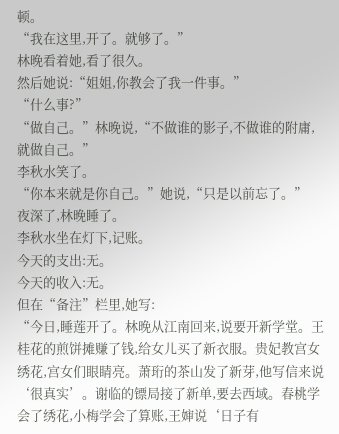顿。
“我在这里,开了。就够了。”
林晚看着她,看了很久。
然后她说:“姐姐,你教会了我一件事。”
“什么事?”
“做自己。”林晚说,“不做谁的影子,不做谁的附庸,就做自己。”
李秋水笑了。
“你本来就是你自己。”她说,“只是以前忘了。”
夜深了,林晚睡了。
李秋水坐在灯下,记账。
今天的支出:无。
今天的收入:无。
但在“备注”栏里,她写:
“今日,睡莲开了。林晚从江南回来,说要开新学堂。王桂花的煎饼摊赚了钱,给女儿买了新衣服。贵妃教宫女绣花,宫女们眼睛亮。萧珩的茶山发了新芽,他写信来说‘很真实’。谢临的镖局接了新单,要去西域。春桃学会了绣花,小梅学会了算账,王婶说‘日子有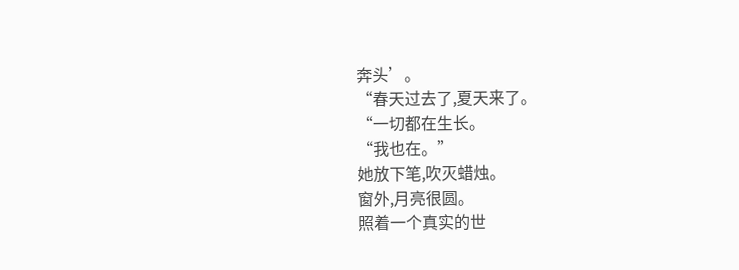奔头’。
“春天过去了,夏天来了。
“一切都在生长。
“我也在。”
她放下笔,吹灭蜡烛。
窗外,月亮很圆。
照着一个真实的世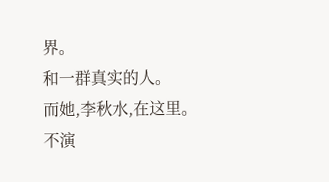界。
和一群真实的人。
而她,李秋水,在这里。
不演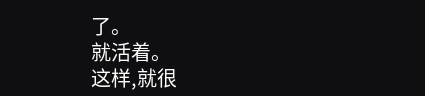了。
就活着。
这样,就很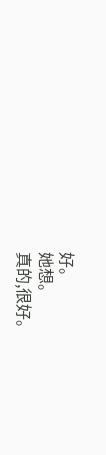好。
她想。
真的,很好。